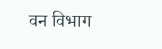वन विभाग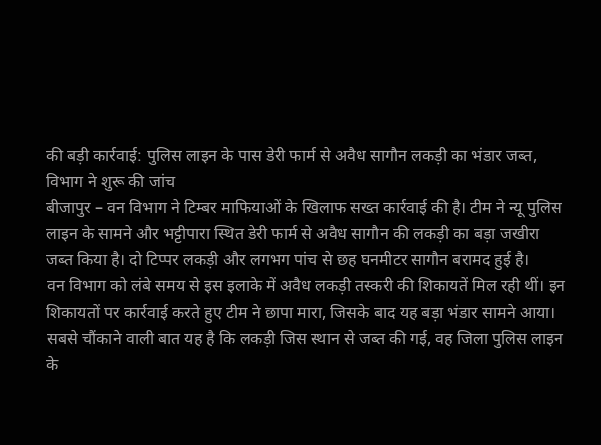की बड़ी कार्रवाई: पुलिस लाइन के पास डेरी फार्म से अवैध सागौन लकड़ी का भंडार जब्त, विभाग ने शुरू की जांच
बीजापुर – वन विभाग ने टिम्बर माफियाओं के खिलाफ सख्त कार्रवाई की है। टीम ने न्यू पुलिस लाइन के सामने और भट्टीपारा स्थित डेरी फार्म से अवैध सागौन की लकड़ी का बड़ा जखीरा जब्त किया है। दो टिप्पर लकड़ी और लगभग पांच से छह घनमीटर सागौन बरामद हुई है।
वन विभाग को लंबे समय से इस इलाके में अवैध लकड़ी तस्करी की शिकायतें मिल रही थीं। इन शिकायतों पर कार्रवाई करते हुए टीम ने छापा मारा, जिसके बाद यह बड़ा भंडार सामने आया।
सबसे चौंकाने वाली बात यह है कि लकड़ी जिस स्थान से जब्त की गई, वह जिला पुलिस लाइन के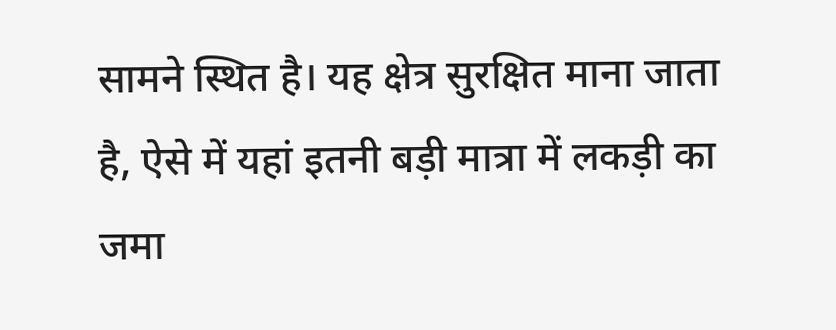सामने स्थित है। यह क्षेत्र सुरक्षित माना जाता है, ऐसे में यहां इतनी बड़ी मात्रा में लकड़ी का जमा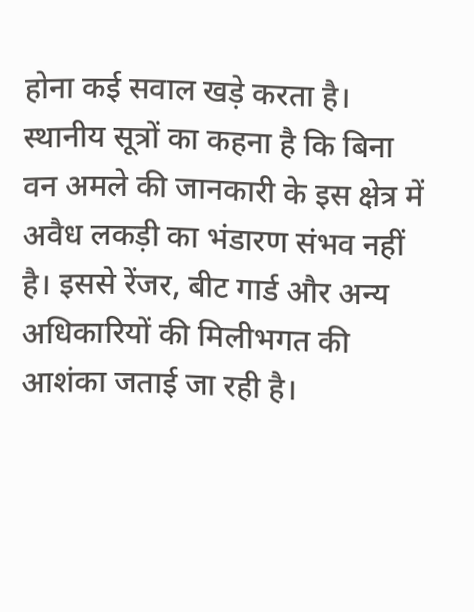होना कई सवाल खड़े करता है।
स्थानीय सूत्रों का कहना है कि बिना वन अमले की जानकारी के इस क्षेत्र में अवैध लकड़ी का भंडारण संभव नहीं है। इससे रेंजर, बीट गार्ड और अन्य अधिकारियों की मिलीभगत की आशंका जताई जा रही है।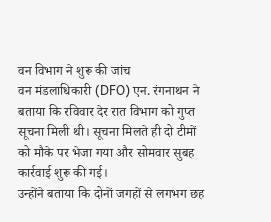वन विभाग ने शुरू की जांच
वन मंडलाधिकारी (DFO) एन. रंगनाथन ने बताया कि रविवार देर रात विभाग को गुप्त सूचना मिली थी। सूचना मिलते ही दो टीमों को मौके पर भेजा गया और सोमवार सुबह कार्रवाई शुरू की गई।
उन्होंने बताया कि दोनों जगहों से लगभग छह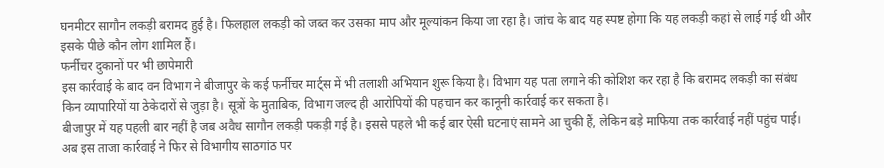घनमीटर सागौन लकड़ी बरामद हुई है। फिलहाल लकड़ी को जब्त कर उसका माप और मूल्यांकन किया जा रहा है। जांच के बाद यह स्पष्ट होगा कि यह लकड़ी कहां से लाई गई थी और इसके पीछे कौन लोग शामिल हैं।
फर्नीचर दुकानों पर भी छापेमारी
इस कार्रवाई के बाद वन विभाग ने बीजापुर के कई फर्नीचर मार्ट्स में भी तलाशी अभियान शुरू किया है। विभाग यह पता लगाने की कोशिश कर रहा है कि बरामद लकड़ी का संबंध किन व्यापारियों या ठेकेदारों से जुड़ा है। सूत्रों के मुताबिक, विभाग जल्द ही आरोपियों की पहचान कर कानूनी कार्रवाई कर सकता है।
बीजापुर में यह पहली बार नहीं है जब अवैध सागौन लकड़ी पकड़ी गई है। इससे पहले भी कई बार ऐसी घटनाएं सामने आ चुकी हैं, लेकिन बड़े माफिया तक कार्रवाई नहीं पहुंच पाई। अब इस ताजा कार्रवाई ने फिर से विभागीय साठगांठ पर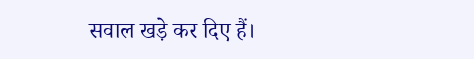सवाल खड़े कर दिए हैं।